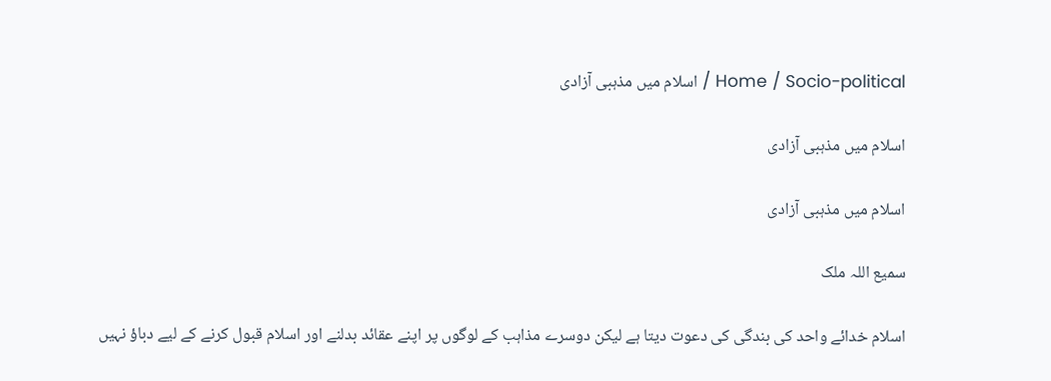Home / Socio-political / اسلام میں مذہبی آزادی

اسلام میں مذہبی آزادی

اسلام میں مذہبی آزادی

سمیع اللہ ملک

اسلام خدائے واحد کی بندگی کی دعوت دیتا ہے لیکن دوسرے مذاہب کے لوگوں پر اپنے عقائد بدلنے اور اسلام قبول کرنے کے لیے دباؤ نہیں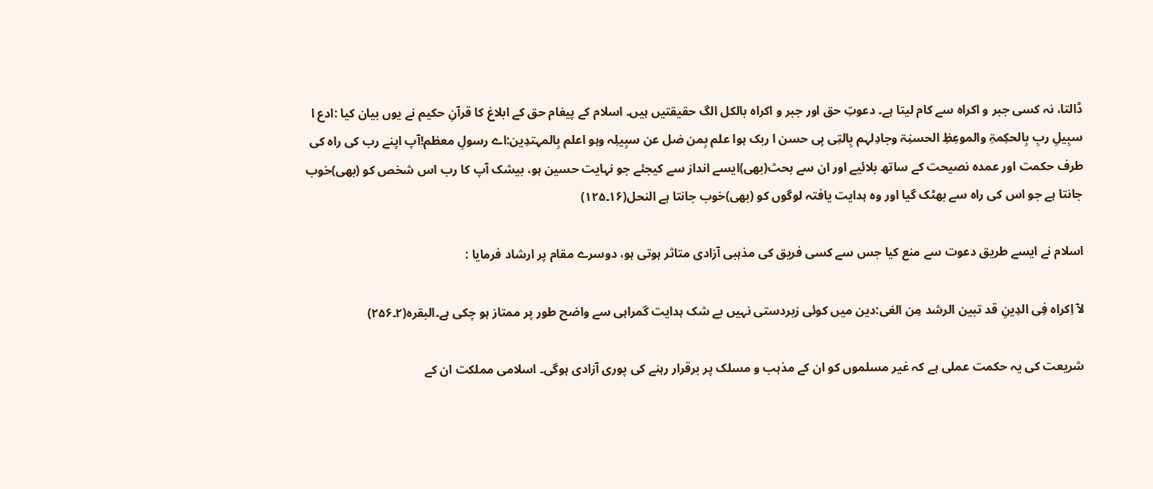ڈالتا، نہ کسی جبر و اکراہ سے کام لیتا ہے۔ دعوتِ حق اور جبر و اکراہ بالکل الگ حقیقتیں ہیں۔ اسلام کے پیغام حق کے ابلاغ کا قرآنِ حکیم نے یوں بیان کیا :ادع ا سبِیلِ ربِ بِالحکِمۃِ والموعِظِ الحسنِۃ وجادِلہم بِالتِی ہِی حسن ا ربک ہوا علم بِمن ضل عن سبِیلِہ وہو اعلم بِالمہتدِین:اے رسولِ معظم!آپ اپنے رب کی راہ کی طرف حکمت اور عمدہ نصیحت کے ساتھ بلائیے اور ان سے بحث(بھی)ایسے انداز سے کیجئے جو نہایت حسین ہو، بیشک آپ کا رب اس شخص کو (بھی)خوب جانتا ہے جو اس کی راہ سے بھٹک گیا اور وہ ہدایت یافتہ لوگوں کو (بھی)خوب جانتا ہے النحل(۱۶۔۱۲۵)

اسلام نے ایسے طریق دعوت سے منع کیا جس سے کسی فریق کی مذہبی آزادی متاثر ہوتی ہو، دوسرے مقام پر ارشاد فرمایا :

لآ اِکراہ فِی الدِینِ قد تبین الرشد مِن الغی:دین میں کوئی زبردستی نہیں بے شک ہدایت گمراہی سے واضح طور پر ممتاز ہو چکی ہے۔البقرہ(۲۔۲۵۶)

شریعت کی یہ حکمت عملی ہے کہ غیر مسلموں کو ان کے مذہب و مسلک پر برقرار رہنے کی پوری آزادی ہوگی۔ اسلامی مملکت ان کے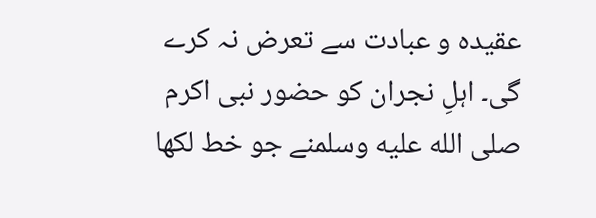عقیدہ و عبادت سے تعرض نہ کرے گی۔ اہلِ نجران کو حضور نبی اکرم صلى الله عليه وسلمنے جو خط لکھا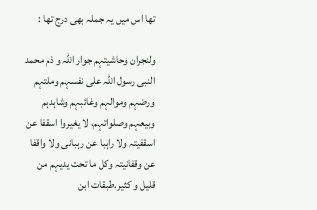تھا اس میں یہ جملہ بھی درج تھا :

ولنجران وحاشیتہم جوار اللہ و ذم محمد النبی رسول اللہ علی نفسہم وملتہم ورضہم وموالہم وغائبہم وشاہدہم وبیعہم وصلواتہم، لا یغیروا اسقفا عن اسقفیتہ ولا راہبا عن رہبانی ولا واقفا عن وقفانیتہ وکل ما تحت یدیہم من قلیل و کثیر.طبقات ابن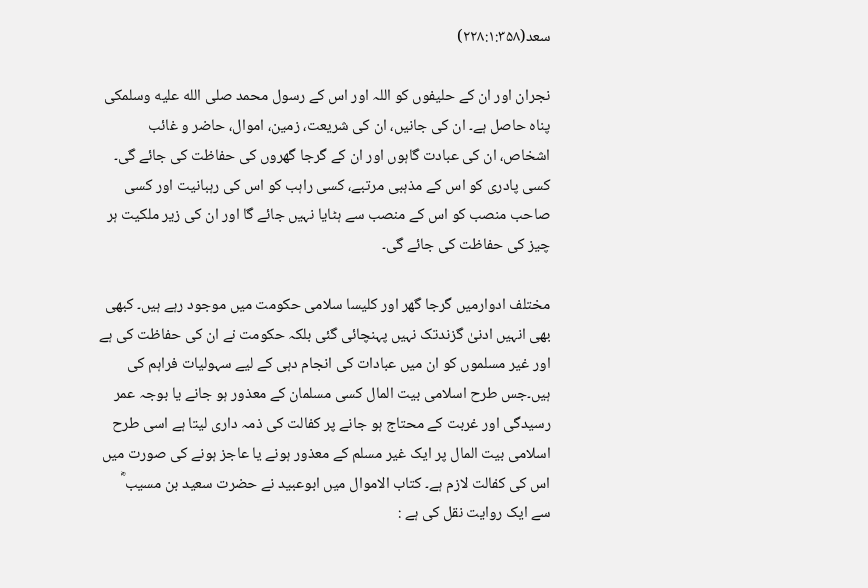سعد(۲۲۸:۱:۳۵۸)

نجران اور ان کے حلیفوں کو اللہ اور اس کے رسول محمد صلى الله عليه وسلمکی پناہ حاصل ہے۔ ان کی جانیں، ان کی شریعت، زمین، اموال، حاضر و غائب اشخاص، ان کی عبادت گاہوں اور ان کے گرجا گھروں کی حفاظت کی جائے گی۔ کسی پادری کو اس کے مذہبی مرتبے، کسی راہب کو اس کی رہبانیت اور کسی صاحب منصب کو اس کے منصب سے ہٹایا نہیں جائے گا اور ان کی زیر ملکیت ہر چیز کی حفاظت کی جائے گی۔

مختلف ادوارمیں گرجا گھر اور کلیسا سلامی حکومت میں موجود رہے ہیں۔ کبھی بھی انہیں ادنیٰ گزندتک نہیں پہنچائی گئی بلکہ حکومت نے ان کی حفاظت کی ہے اور غیر مسلموں کو ان میں عبادات کی انجام دہی کے لیے سہولیات فراہم کی ہیں۔جس طرح اسلامی بیت المال کسی مسلمان کے معذور ہو جانے یا بوجہ عمر رسیدگی اور غربت کے محتاج ہو جانے پر کفالت کی ذمہ داری لیتا ہے اسی طرح اسلامی بیت المال پر ایک غیر مسلم کے معذور ہونے یا عاجز ہونے کی صورت میں اس کی کفالت لازم ہے۔ کتاب الاموال میں ابوعبید نے حضرت سعید بن مسیب ؓ سے ایک روایت نقل کی ہے :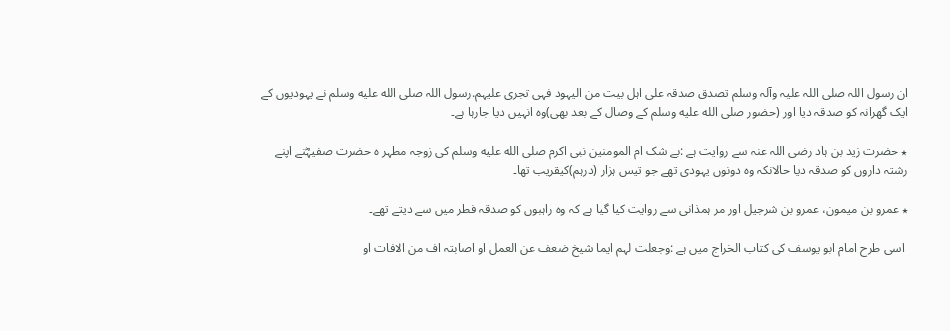ان رسول اللہ صلی اللہ علیہ وآلہ وسلم تصدق صدقہ علی اہل بیت من الیہود فہی تجری علیہم.رسول اللہ صلى الله عليه وسلم نے یہودیوں کے ایک گھرانہ کو صدقہ دیا اور (حضور صلى الله عليه وسلم کے وصال کے بعد بھی)وہ انہیں دیا جارہا ہے۔

٭ حضرت زید بن ہاد رضی اللہ عنہ سے روایت ہے :بے شک ام المومنین نبی اکرم صلى الله عليه وسلم کی زوجہ مطہر ہ حضرت صفیہؓنے اپنے رشتہ داروں کو صدقہ دیا حالانکہ وہ دونوں یہودی تھے جو تیس ہزار (درہم)کیقریب تھا۔

٭ عمرو بن میمون، عمرو بن شرجیل اور مر ہمذانی سے روایت کیا گیا ہے کہ وہ راہبوں کو صدقہ فطر میں سے دیتے تھے۔

 اسی طرح امام ابو یوسف کی کتاب الخراج میں ہے :وجعلت لہم ایما شیخ ضعف عن العمل او اصابتہ اف من الافات او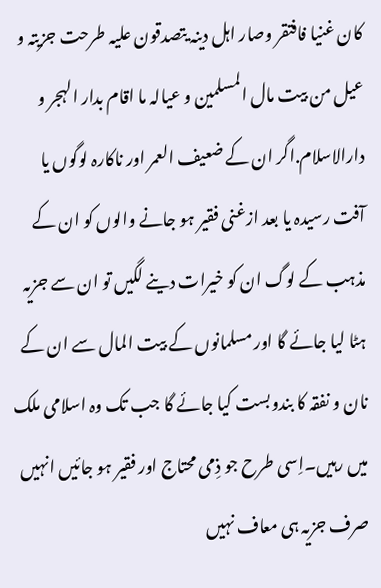کان غنیا فافتقر وصار اہل دینہ یتصدقون علیہ طرحت جزیتہ و عیل من بیت مال المسلمین و عیالہ ما اقام بدار الہجر و دارالاسلام.اگر ان کے ضعیف العمر اور ناکارہ لوگوں یا آفت رسیدہ یا بعد ازغنی فقیر ہو جانے والوں کو ان کے مذہب کے لوگ ان کو خیرات دینے لگیں تو ان سے جزیہ ہٹا لیا جائے گا اور مسلمانوں کے بیت المال سے ان کے نان و نفقہ کا بندوبست کیا جائے گا جب تک وہ اسلامی ملک میں رہیں۔اِسی طرح جو ذِمی محتاج اور فقیر ہو جائیں انہیں صرف جزیہ ہی معاف نہیں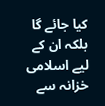کیا جائے گا بلکہ ان کے لیے اسلامی خزانہ سے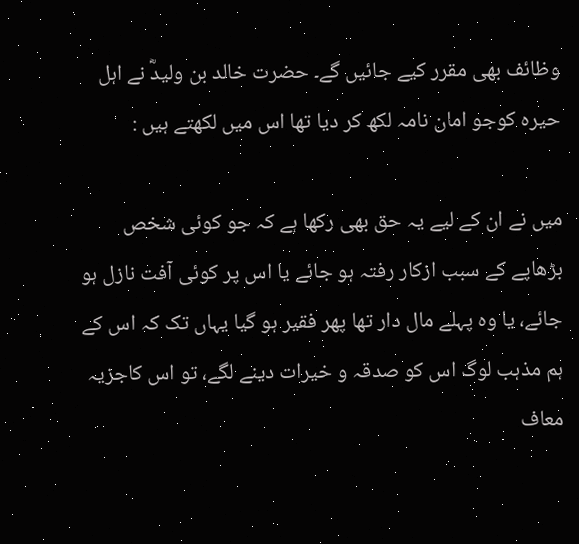وظائف بھی مقرر کیے جائیں گے۔ حضرت خالد بن ولیدؓ نے اہل حیرہ کوجو امان نامہ لکھ کر دیا تھا اس میں لکھتے ہیں :

میں نے ان کے لیے یہ حق بھی رکھا ہے کہ جو کوئی شخص بڑھاپے کے سبب ازکار رفتہ ہو جائے یا اس پر کوئی آفت نازل ہو جائے، یا وہ پہلے مال دار تھا پھر فقیر ہو گیا یہاں تک کہ اس کے ہم مذہب لوگ اس کو صدقہ و خیرات دینے لگے، تو اس کاجزیہ معاف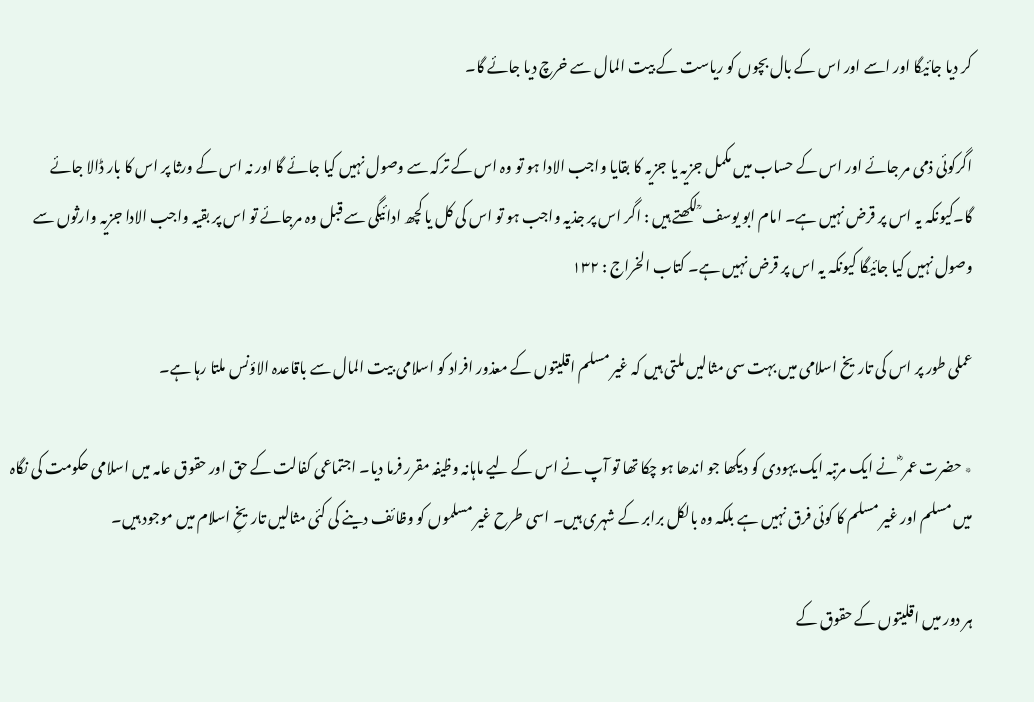کر دیا جائیگا اور اسے اور اس کے بال بچوں کو ریاست کے بیت المال سے خرچ دیا جائے گا۔

اگرکوئی ذمی مر جائے اور اس کے حساب میں مکمل جزیہ یا جزیہ کا بقایا واجب الادا ہو تو وہ اس کے ترکہ سے وصول نہیں کیا جائے گا اور نہ اس کے ورثا پر اس کا بار ڈالا جائے گا۔کیونکہ یہ اس پر قرض نہیں ہے۔ امام ابو یوسف ؒ لکھتے ہیں : اگر اس پر جذیہ واجب ہو تو اس کی کل یا کچھ ادائیگی سے قبل وہ مرجائے تو اس پر بقیہ واجب الادا جزیہ وارثوں سے وصول نہیں کیا جائیگا کیونکہ یہ اس پر قرض نہیں ہے۔ کتاب الخراج : ۱۳۲

عملی طور پر اس کی تاریخ اسلامی میں بہت سی مثالیں ملتی ہیں کہ غیر مسلم اقلیتوں کے معذور افراد کو اسلامی بیت المال سے باقاعدہ الاؤنس ملتا رہا ہے۔

٭ حضرت عمر ؓ نے ایک مرتبہ ایک یہودی کو دیکھا جو اندھا ہو چکا تھا تو آپ نے اس کے لیے ماہانہ وظیفہ مقرر فرما دیا۔ اجتماعی کفالت کے حق اور حقوق عامہ میں اسلامی حکومت کی نگاہ میں مسلم اور غیر مسلم کا کوئی فرق نہیں ہے بلکہ وہ بالکل برابر کے شہری ہیں۔ اسی طرح غیر مسلموں کو وظائف دینے کی کئی مثالیں تاریخِ اسلام میں موجود ہیں۔

ہر دور میں اقلیتوں کے حقوق کے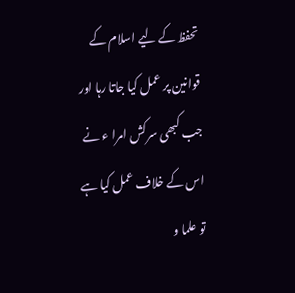تحفظ کے لیے اسلام کے قوانین پر عمل کیا جاتا رہا اور جب کبھی سرکش امرا ء نے اس کے خلاف عمل کیا ہے تو علما و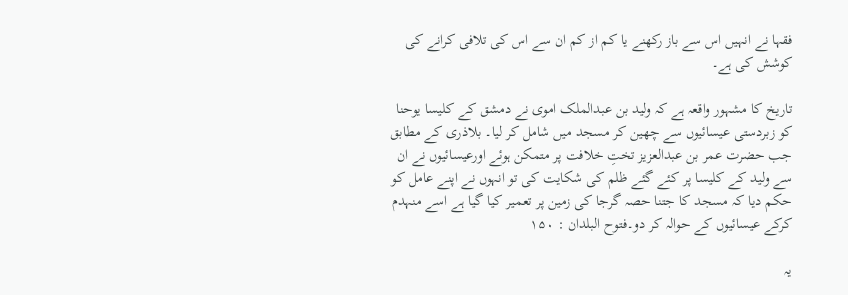فقہا نے انہیں اس سے باز رکھنے یا کم از کم ان سے اس کی تلافی کرانے کی کوشش کی ہے۔

تاریخ کا مشہور واقعہ ہے کہ ولید بن عبدالملک اموی نے دمشق کے کلیسا یوحنا کو زبردستی عیسائیوں سے چھین کر مسجد میں شامل کر لیا۔ بلاذری کے مطابق جب حضرت عمر بن عبدالعزیز تختِ خلافت پر متمکن ہوئے اورعیسائیوں نے ان سے ولید کے کلیسا پر کئے گئے ظلم کی شکایت کی تو انہوں نے اپنے عامل کو حکم دیا کہ مسجد کا جتنا حصہ گرجا کی زمین پر تعمیر کیا گیا ہے اسے منہدم کرکے عیسائیوں کے حوالہ کر دو۔فتوح البلدان : ۱۵۰

یہ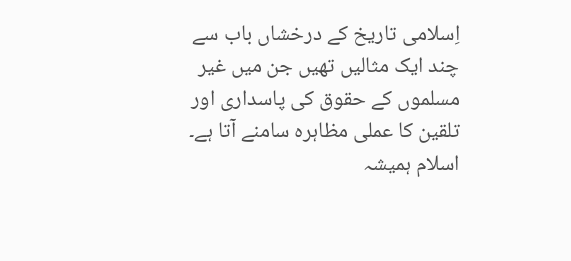اِسلامی تاریخ کے درخشاں باب سے چند ایک مثالیں تھیں جن میں غیر مسلموں کے حقوق کی پاسداری اور تلقین کا عملی مظاہرہ سامنے آتا ہے۔ اسلام ہمیشہ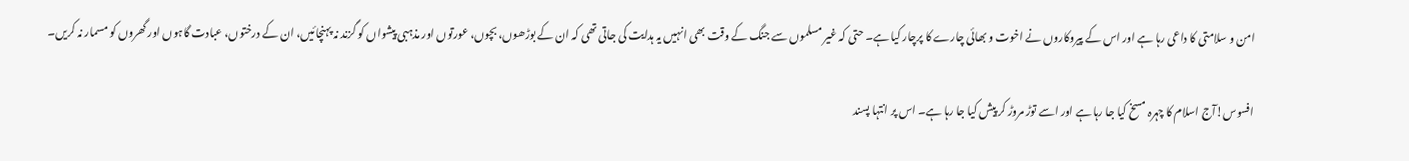امن و سلامتی کا داعی رہا ہے اور اس کے پیروکاروں نے اخوت و بھائی چارے کا پرچار کیا ہے۔ حتی کہ غیر مسلموں سے جنگ کے وقت بھی انہیں یہ ہدایت کی جاتی تھی کہ ان کے بوڑھوں، بچوں، عورتوں اور مذہبی پیشواں کو گزند نہ پہنچائیں، ان کے درختوں، عبادت گاہوں اور گھروں کو مسمار نہ کریں۔

افسوس!آج اسلام کا چہرہ مسخ کیا جا رہا ہے اور اسے توڑ مروڑ کر پیش کیا جا رہا ہے۔ اس پر انتہا پسند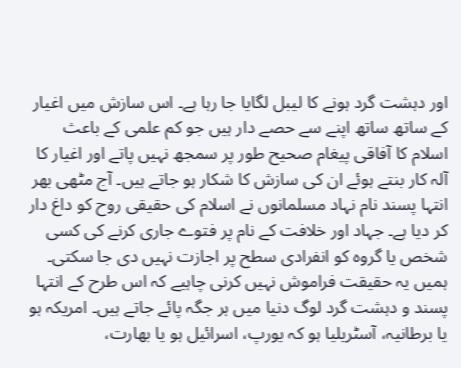اور دہشت گرد ہونے کا لیبل لگایا جا رہا ہے۔ اس سازش میں اغیار کے ساتھ ساتھ اپنے سے حصے دار ہیں جو کم علمی کے باعث اسلام کا آفاقی پیغام صحیح طور پر سمجھ نہیں پاتے اور اغیار کا آلہ کار بنتے ہوئے ان کی سازش کا شکار ہو جاتے ہیں۔ آج مٹھی بھر انتہا پسند نام نہاد مسلمانوں نے اسلام کی حقیقی روح کو داغ دار کر دیا ہے۔ جہاد اور خلافت کے نام پر فتوے جاری کرنے کی کسی شخص یا گروہ کو انفرادی سطح پر اجازت نہیں دی جا سکتی۔ ہمیں یہ حقیقت فراموش نہیں کرنی چاہیے کہ اس طرح کے انتہا پسند و دہشت گرد لوگ دنیا میں ہر جگہ پائے جاتے ہیں۔ امریکہ ہو یا برطانیہ، آسٹریلیا ہو کہ یورپ، اسرائیل ہو یا بھارت،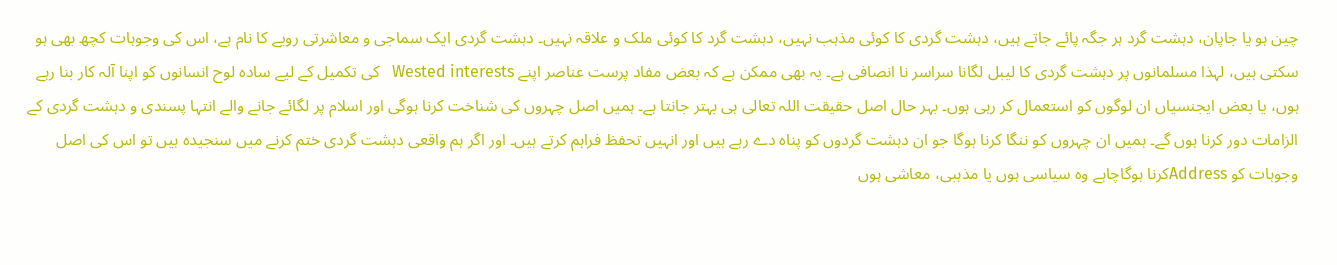چین ہو یا جاپان، دہشت گرد ہر جگہ پائے جاتے ہیں، دہشت گردی کا کوئی مذہب نہیں، دہشت گرد کا کوئی ملک و علاقہ نہیں۔ دہشت گردی ایک سماجی و معاشرتی رویے کا نام ہے، اس کی وجوہات کچھ بھی ہو سکتی ہیں، لہذا مسلمانوں پر دہشت گردی کا لیبل لگانا سراسر نا انصافی ہے۔ یہ بھی ممکن ہے کہ بعض مفاد پرست عناصر اپنے Wested interests   کی تکمیل کے لیے سادہ لوح انسانوں کو اپنا آلہ کار بنا رہے ہوں، یا بعض ایجنسیاں ان لوگوں کو استعمال کر رہی ہوں۔ بہر حال اصل حقیقت اللہ تعالی ہی بہتر جانتا ہے۔ ہمیں اصل چہروں کی شناخت کرنا ہوگی اور اسلام پر لگائے جانے والے انتہا پسندی و دہشت گردی کے الزامات دور کرنا ہوں گے۔ ہمیں ان چہروں کو ننگا کرنا ہوگا جو ان دہشت گردوں کو پناہ دے رہے ہیں اور انہیں تحفظ فراہم کرتے ہیں۔ اور اگر ہم واقعی دہشت گردی ختم کرنے میں سنجیدہ ہیں تو اس کی اصل وجوہات کو Addressکرنا ہوگاچاہے وہ سیاسی ہوں یا مذہبی، معاشی ہوں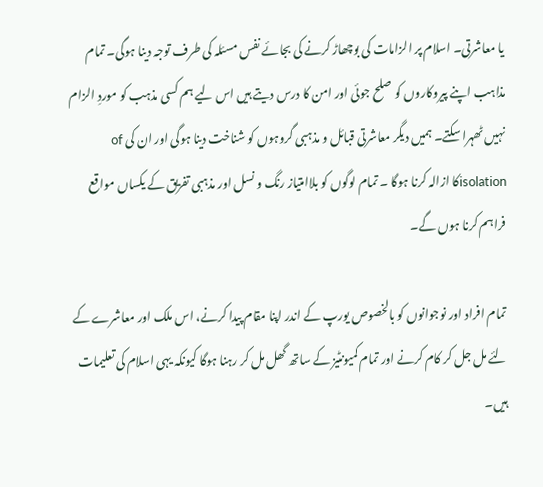یا معاشرتی۔ اسلام پر الزامات کی بوچھاڑ کرنے کی بجائے نفس مسئلہ کی طرف توجہ دینا ہوگی۔ تمام مذاہب اپنے پیروکاروں کو صلح جوئی اور امن کا درس دیتے ہیں اس لیے ہم کسی مذہب کو موردِ الزام نہیں ٹھہرا سکتے۔ ہمیں دیگر معاشرتی قبائل و مذہبی گروہوں کو شناخت دینا ہوگی اور ان کی of isolationکا ازالہ کرنا ہوگا ۔ تمام لوگوں کو بلاامتیاز رنگ و نسل اور مذہبی تفریق کے یکساں مواقع فراہم کرنا ہوں گے۔

تمام افراد اور نوجوانوں کو بالخصوص یورپ کے اندر اپنا مقام پیدا کرنے، اس ملک اور معاشرے کے لئے مل جل کر کام کرنے اور تمام کمیونٹیز کے ساتھ گھل مل کر رہنا ہوگا کیونکہ یہی اسلام کی تعلیمات ہیں۔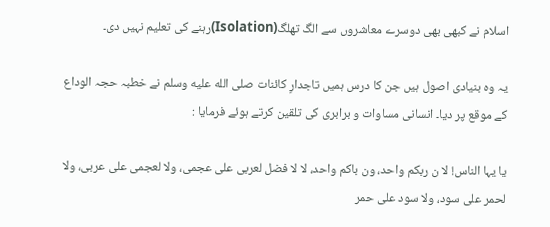اسلام نے کبھی بھی دوسرے معاشروں سے الگ تھلگ(Isolation)رہنے کی تعلیم نہیں دی۔

یہ وہ بنیادی اصول ہیں جن کا درس ہمیں تاجدارِ کائنات صلى الله عليه وسلم نے خطبہ حجہ الوداع کے موقع پر دیا۔ انسانی مساوات و برابری کی تلقین کرتے ہوئے فرمایا :

یا یہا الناس! لا ن ربکم واحد، ون باکم واحد، لا لا فضل لعربی علی عجمی، ولا لعجمی علی عربی، ولا لحمر علی سود، ولا سود علی حمر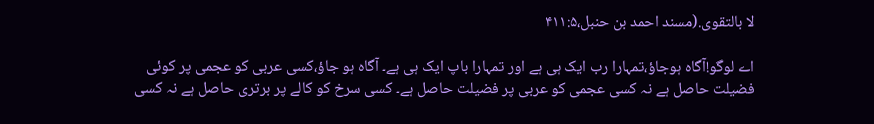لا بالتقوی.(مسند احمد بن حنبل،۴۱۱:۵

اے لوگو!آگاہ ہوجاؤ،تمہارا رب ایک ہی ہے اور تمہارا باپ ایک ہی ہے۔ آگاہ ہو جاؤ،کسی عربی کو عجمی پر کوئی فضیلت حاصل ہے نہ کسی عجمی کو عربی پر فضیلت حاصل ہے۔ کسی سرخ کو کالے پر برتری حاصل ہے نہ کسی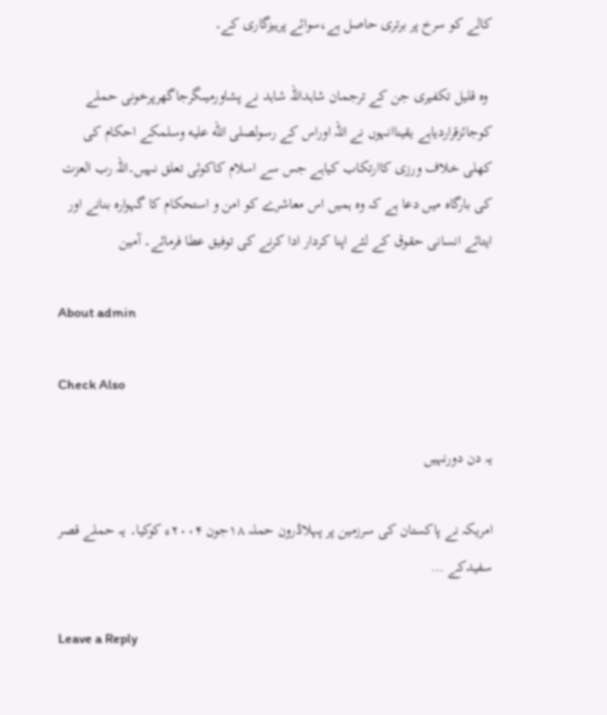کالے کو سرخ پر برتری حاصل ہے،سوائے پرہیزگاری کے۔

 وہ قلیل تکفیری جن کے ترجمان شاہداللہ شاہد نے پشاورمیںگرجاگھرپرخونی حملے کوجائزقراردیاہے یقیناانہوں نے اللہ اوراس کے رسولصلى الله عليه وسلمکے احکام کی کھلی خلاف ورزی کاارتکاب کیاہے جس سے اسلام کاکوئی تعلق نہیں۔اللہ رب العزت کی بارگاہ میں دعا ہے کہ وہ ہمیں اس معاشرے کو امن و استحکام کا گہوارہ بنانے اور ایتائے انسانی حقوق کے لئے اپنا کردار ادا کرنے کی توفیق عطا فرمائے۔ آمین

About admin

Check Also

یہ دن دورنہیں

امریکہ نے پاکستان کی سرزمین پر پہلاڈرون حملہ ۱۸جون ۲۰۰۴ء کوکیا۔ یہ حملے قصر سفیدکے …

Leave a Reply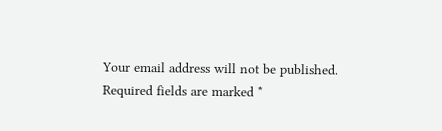Your email address will not be published. Required fields are marked *